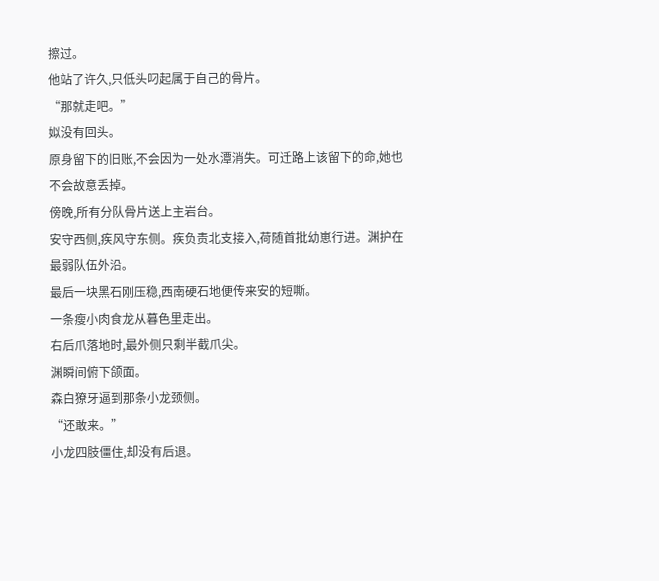擦过。
他站了许久,只低头叼起属于自己的骨片。
“那就走吧。”
姒没有回头。
原身留下的旧账,不会因为一处水潭消失。可迁路上该留下的命,她也不会故意丢掉。
傍晚,所有分队骨片送上主岩台。
安守西侧,疾风守东侧。疾负责北支接入,荷随首批幼崽行进。渊护在最弱队伍外沿。
最后一块黑石刚压稳,西南硬石地便传来安的短嘶。
一条瘦小肉食龙从暮色里走出。
右后爪落地时,最外侧只剩半截爪尖。
渊瞬间俯下颌面。
森白獠牙逼到那条小龙颈侧。
“还敢来。”
小龙四肢僵住,却没有后退。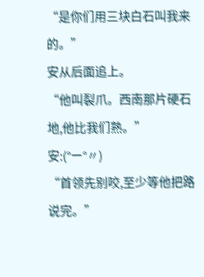“是你们用三块白石叫我来的。”
安从后面追上。
“他叫裂爪。西南那片硬石地,他比我们熟。”
安:(°ー°〃)
“首领先别咬,至少等他把路说完。”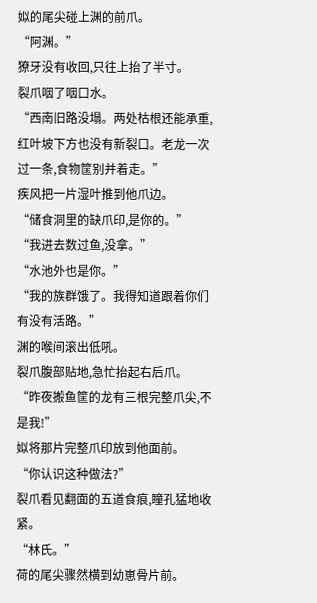姒的尾尖碰上渊的前爪。
“阿渊。”
獠牙没有收回,只往上抬了半寸。
裂爪咽了咽口水。
“西南旧路没塌。两处枯根还能承重,红叶坡下方也没有新裂口。老龙一次过一条,食物筐别并着走。”
疾风把一片湿叶推到他爪边。
“储食洞里的缺爪印,是你的。”
“我进去数过鱼,没拿。”
“水池外也是你。”
“我的族群饿了。我得知道跟着你们有没有活路。”
渊的喉间滚出低吼。
裂爪腹部贴地,急忙抬起右后爪。
“昨夜搬鱼筐的龙有三根完整爪尖,不是我!”
姒将那片完整爪印放到他面前。
“你认识这种做法?”
裂爪看见翻面的五道食痕,瞳孔猛地收紧。
“林氏。”
荷的尾尖骤然横到幼崽骨片前。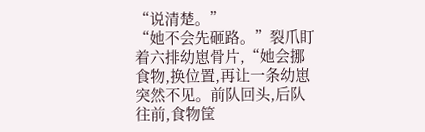“说清楚。”
“她不会先砸路。”裂爪盯着六排幼崽骨片,“她会挪食物,换位置,再让一条幼崽突然不见。前队回头,后队往前,食物筐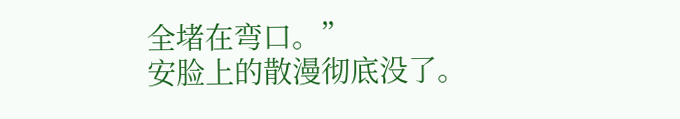全堵在弯口。”
安脸上的散漫彻底没了。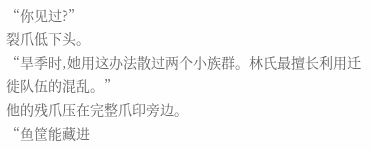“你见过?”
裂爪低下头。
“旱季时,她用这办法散过两个小族群。林氏最擅长利用迁徙队伍的混乱。”
他的残爪压在完整爪印旁边。
“鱼筐能藏进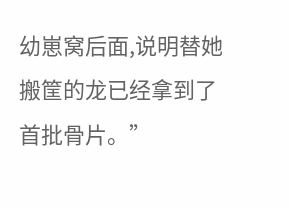幼崽窝后面,说明替她搬筐的龙已经拿到了首批骨片。”